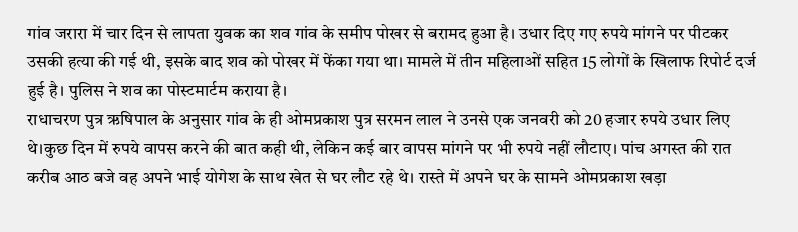गांव जरारा में चार दिन से लापता युवक का शव गांव के समीप पोखर से बरामद हुआ है। उधार दिए गए रुपये मांगने पर पीटकर उसकी हत्या की गई थी, इसके बाद शव को पोखर में फेंका गया था। मामले में तीन महिलाओं सहित 15 लोगों के खिलाफ रिपोर्ट दर्ज हुई है। पुलिस ने शव का पोस्टमार्टम कराया है।
राधाचरण पुत्र ऋषिपाल के अनुसार गांव के ही ओमप्रकाश पुत्र सरमन लाल ने उनसे एक जनवरी को 20 हजार रुपये उधार लिए थे।कुछ दिन में रुपये वापस करने की बात कही थी, लेकिन कई बार वापस मांगने पर भी रुपये नहीं लौटाए। पांच अगस्त की रात करीब आठ बजे वह अपने भाई योगेश के साथ खेत से घर लौट रहे थे। रास्ते में अपने घर के सामने ओमप्रकाश खड़ा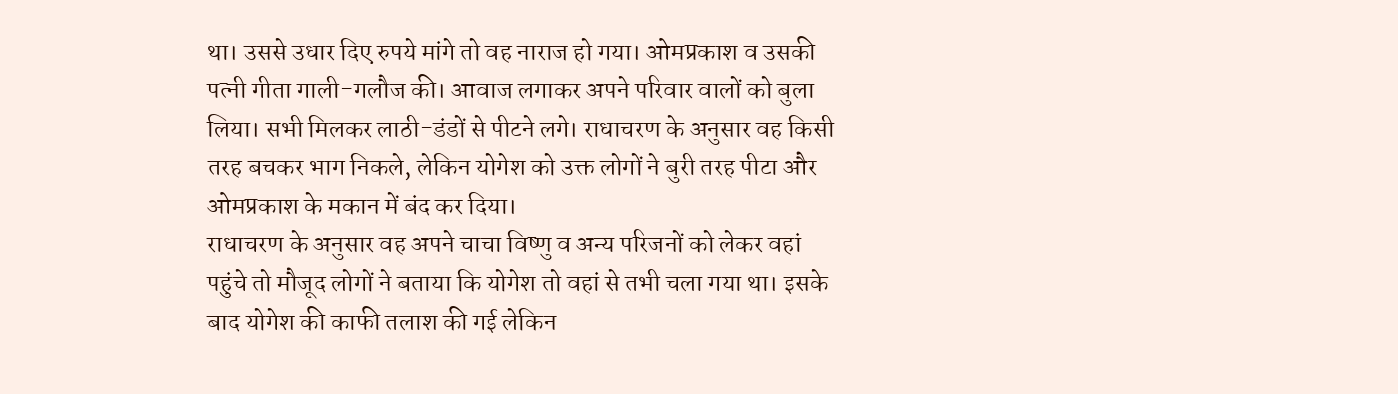था। उससे उधार दिए रुपये मांगे तो वह नाराज हो गया। ओमप्रकाश व उसकी पत्नी गीता गाली-गलौज की। आवाज लगाकर अपने परिवार वालों को बुला लिया। सभी मिलकर लाठी-डंडों से पीटने लगे। राधाचरण के अनुसार वह किसी तरह बचकर भाग निकले, लेकिन योगेश को उक्त लोगों ने बुरी तरह पीटा और ओमप्रकाश के मकान में बंद कर दिया।
राधाचरण के अनुसार वह अपने चाचा विष्णु व अन्य परिजनों को लेकर वहां पहुंचे तो मौजूद लोगों ने बताया कि योगेश तो वहां से तभी चला गया था। इसके बाद योगेश की काफी तलाश की गई लेकिन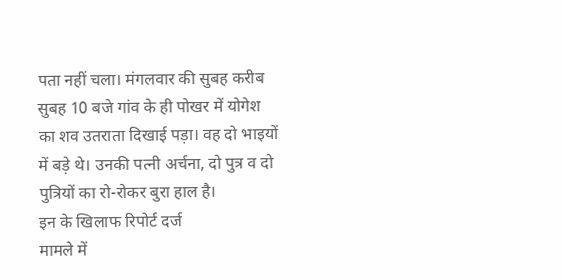पता नहीं चला। मंगलवार की सुबह करीब सुबह 10 बजे गांव के ही पोखर में योगेश का शव उतराता दिखाई पड़ा। वह दो भाइयों में बड़े थे। उनकी पत्नी अर्चना, दो पुत्र व दो पुत्रियों का रो-रोकर बुरा हाल है।
इन के खिलाफ रिपोर्ट दर्ज
मामले में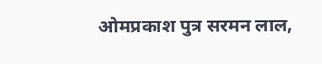ओमप्रकाश पुत्र सरमन लाल,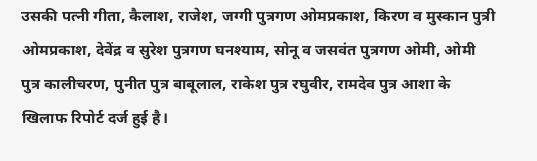उसकी पत्नी गीता, कैलाश, राजेश, जग्गी पुत्रगण ओमप्रकाश, किरण व मुस्कान पुत्री ओमप्रकाश, देवेंद्र व सुरेश पुत्रगण घनश्याम, सोनू व जसवंत पुत्रगण ओमी, ओमी पुत्र कालीचरण, पुनीत पुत्र बाबूलाल, राकेश पुत्र रघुवीर, रामदेव पुत्र आशा के खिलाफ रिपोर्ट दर्ज हुई है।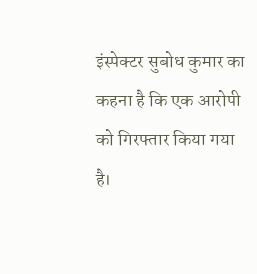इंस्पेक्टर सुबोध कुमार का कहना है कि एक आरोपी को गिरफ्तार किया गया है।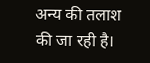अन्य की तलाश की जा रही है।